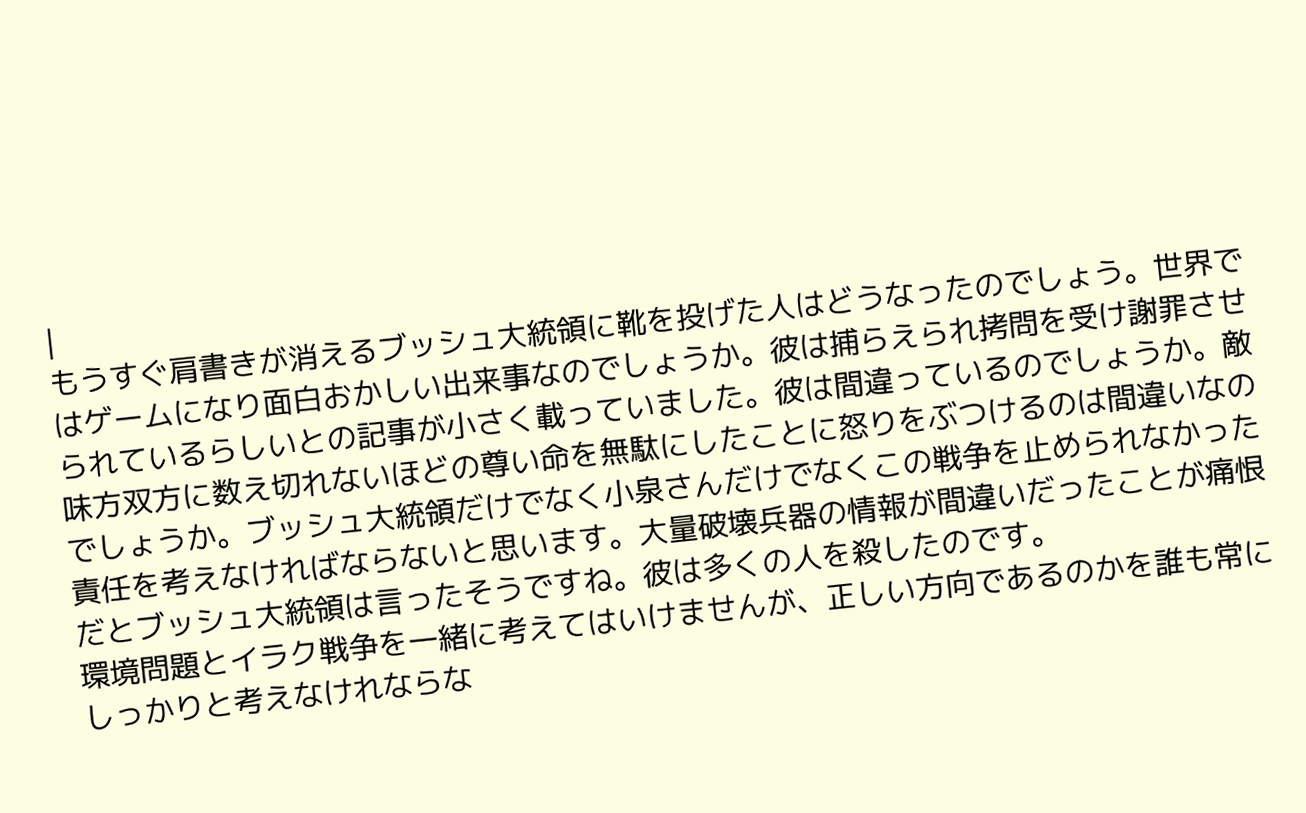|
もうすぐ肩書きが消えるブッシュ大統領に靴を投げた人はどうなったのでしょう。世界ではゲームになり面白おかしい出来事なのでしょうか。彼は捕らえられ拷問を受け謝罪させられているらしいとの記事が小さく載っていました。彼は間違っているのでしょうか。敵味方双方に数え切れないほどの尊い命を無駄にしたことに怒りをぶつけるのは間違いなのでしょうか。ブッシュ大統領だけでなく小泉さんだけでなくこの戦争を止められなかった責任を考えなければならないと思います。大量破壊兵器の情報が間違いだったことが痛恨だとブッシュ大統領は言ったそうですね。彼は多くの人を殺したのです。
環境問題とイラク戦争を一緒に考えてはいけませんが、正しい方向であるのかを誰も常にしっかりと考えなけれならな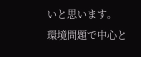いと思います。
環境問題で中心と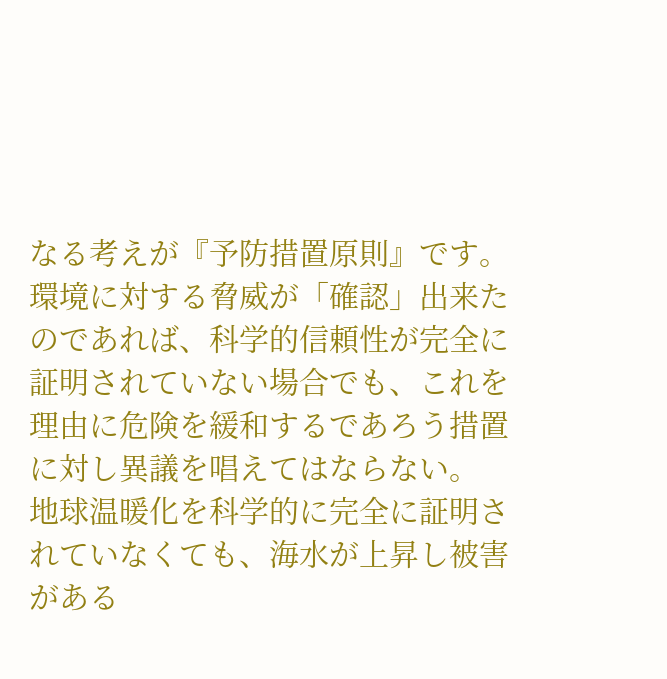なる考えが『予防措置原則』です。
環境に対する脅威が「確認」出来たのであれば、科学的信頼性が完全に証明されていない場合でも、これを理由に危険を緩和するであろう措置に対し異議を唱えてはならない。
地球温暖化を科学的に完全に証明されていなくても、海水が上昇し被害がある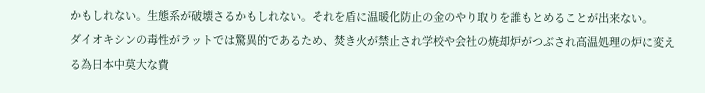かもしれない。生態系が破壊さるかもしれない。それを盾に温暖化防止の金のやり取りを誰もとめることが出来ない。
ダイオキシンの毒性がラットでは驚異的であるため、焚き火が禁止され学校や会社の焼却炉がつぶされ高温処理の炉に変える為日本中莫大な費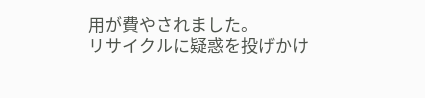用が費やされました。
リサイクルに疑惑を投げかけ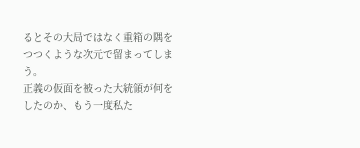るとその大局ではなく重箱の隅をつつくような次元で留まってしまう。
正義の仮面を被った大統領が何をしたのか、もう一度私た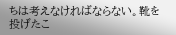ちは考えなければならない。靴を投げたこ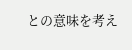との意味を考え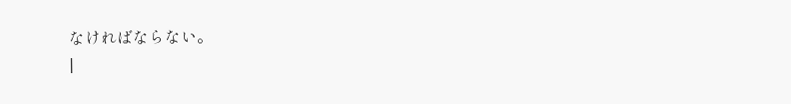なければならない。
|